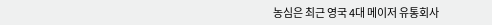농심은 최근 영국 4대 메이저 유통회사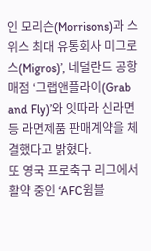인 모리슨(Morrisons)과 스위스 최대 유통회사 미그로스(Migros)’, 네덜란드 공항 매점 ‘그랩앤플라이(Grab and Fly)’와 잇따라 신라면 등 라면제품 판매계약을 체결했다고 밝혔다.
또 영국 프로축구 리그에서 활약 중인 ‘AFC윔블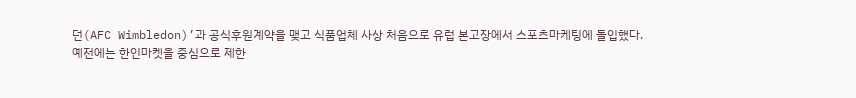던(AFC Wimbledon)’과 공식후원계약을 맺고 식품업체 사상 처음으로 유럽 본고장에서 스포츠마케팅에 돌입했다.
예전에는 한인마켓을 중심으로 제한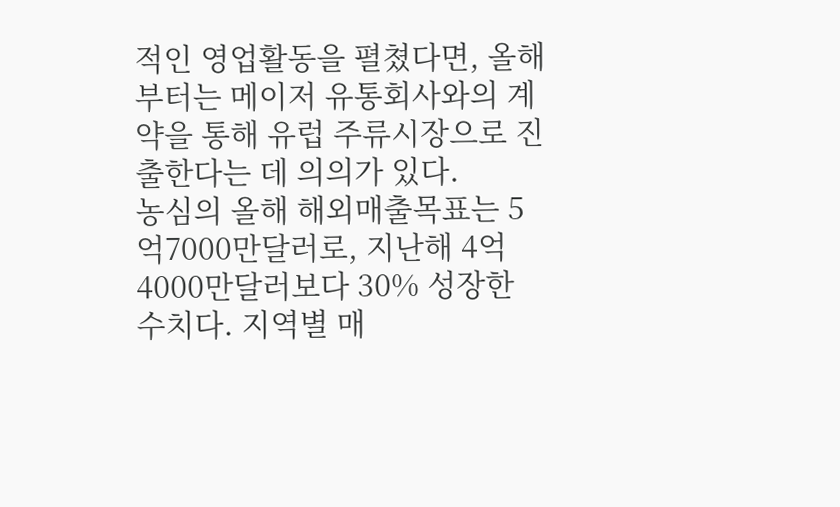적인 영업활동을 펼쳤다면, 올해부터는 메이저 유통회사와의 계약을 통해 유럽 주류시장으로 진출한다는 데 의의가 있다.
농심의 올해 해외매출목표는 5억7000만달러로, 지난해 4억4000만달러보다 30% 성장한 수치다. 지역별 매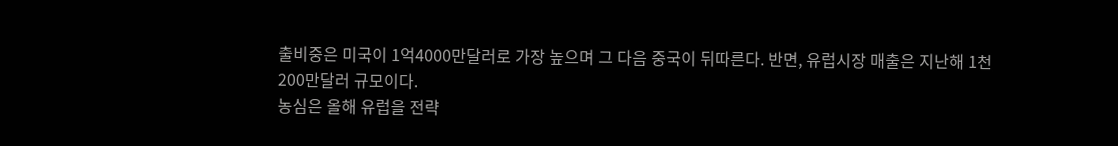출비중은 미국이 1억4000만달러로 가장 높으며 그 다음 중국이 뒤따른다. 반면, 유럽시장 매출은 지난해 1천200만달러 규모이다.
농심은 올해 유럽을 전략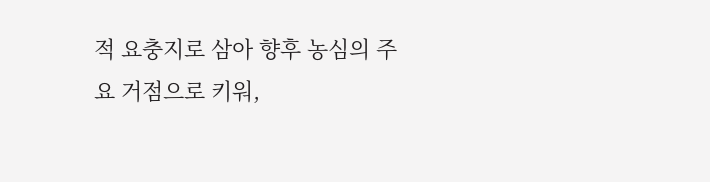적 요충지로 삼아 향후 농심의 주요 거점으로 키워,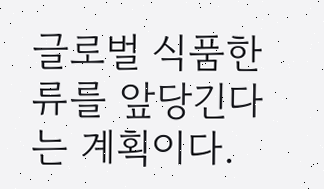글로벌 식품한류를 앞당긴다는 계획이다.